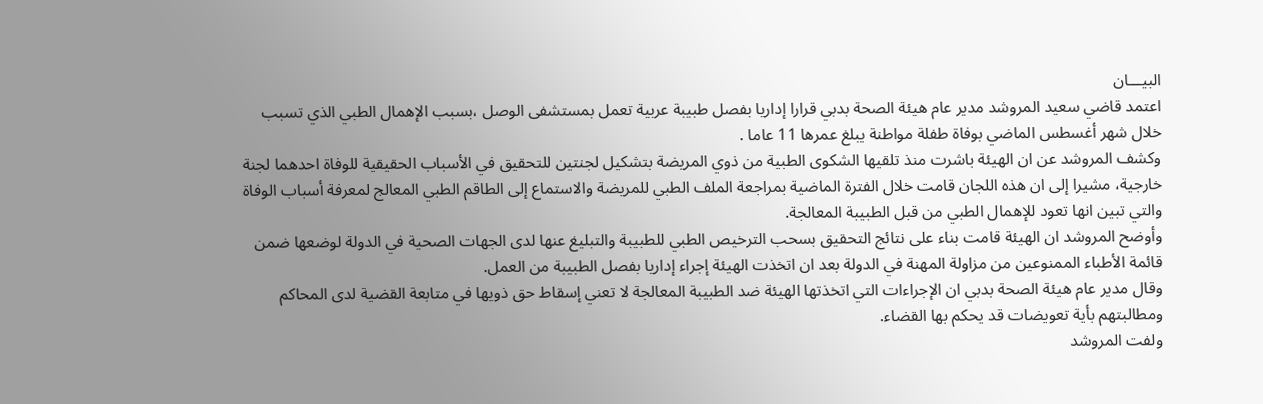البيـــان
اعتمد قاضي سعيد المروشد مدير عام هيئة الصحة بدبي قرارا إداريا بفصل طبيبة عربية تعمل بمستشفى الوصل ،بسبب الإهمال الطبي الذي تسبب خلال شهر أغسطس الماضي بوفاة طفلة مواطنة يبلغ عمرها 11 عاما .
وكشف المروشد عن ان الهيئة باشرت منذ تلقيها الشكوى الطبية من ذوي المريضة بتشكيل لجنتين للتحقيق في الأسباب الحقيقية للوفاة احدهما لجنة خارجية، مشيرا إلى ان هذه اللجان قامت خلال الفترة الماضية بمراجعة الملف الطبي للمريضة والاستماع إلى الطاقم الطبي المعالج لمعرفة أسباب الوفاة والتي تبين انها تعود للإهمال الطبي من قبل الطبيبة المعالجة.
وأوضح المروشد ان الهيئة قامت بناء على نتائج التحقيق بسحب الترخيص الطبي للطبيبة والتبليغ عنها لدى الجهات الصحية في الدولة لوضعها ضمن قائمة الأطباء الممنوعين من مزاولة المهنة في الدولة بعد ان اتخذت الهيئة إجراء إداريا بفصل الطبيبة من العمل.
وقال مدير عام هيئة الصحة بدبي ان الإجراءات التي اتخذتها الهيئة ضد الطبيبة المعالجة لا تعني إسقاط حق ذويها في متابعة القضية لدى المحاكم ومطالبتهم بأية تعويضات قد يحكم بها القضاء.
ولفت المروشد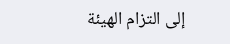إلى التزام الهيئة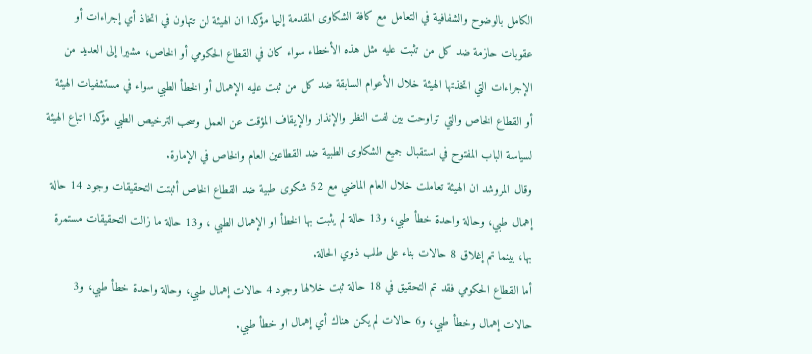الكامل بالوضوح والشفافية في التعامل مع كافة الشكاوى المقدمة إليها مؤكدا ان الهيئة لن تتهاون في اتخاذ أي إجراءات أو عقوبات حازمة ضد كل من تثبت عليه مثل هذه الأخطاء سواء كان في القطاع الحكومي أو الخاص، مشيرا إلى العديد من الإجراءات التي اتخذتها الهيئة خلال الأعوام السابقة ضد كل من ثبت عليه الإهمال أو الخطأ الطبي سواء في مستشفيات الهيئة أو القطاع الخاص والتي تراوحت بين لفت النظر والإنذار والإيقاف المؤقت عن العمل وسحب الترخيص الطبي مؤكدا اتباع الهيئة لسياسة الباب المفتوح في استقبال جميع الشكاوى الطبية ضد القطاعين العام والخاص في الإمارة.
وقال المروشد ان الهيئة تعاملت خلال العام الماضي مع 52 شكوى طبية ضد القطاع الخاص أثبتت التحقيقات وجود 14 حالة إهمال طبي، وحالة واحدة خطأ طبي، و13 حالة لم يثبت بها الخطأ او الإهمال الطبي ، و13 حالة ما زالت التحقيقات مستمرة بها، بينما تم إغلاق 8 حالات بناء على طلب ذوي الحالة.
أما القطاع الحكومي فقد تم التحقيق في 18 حالة ثبت خلالها وجود 4 حالات إهمال طبي، وحالة واحدة خطأ طبي، و3 حالات إهمال وخطأ طبي، و6 حالات لم يكن هناك أي إهمال او خطأ طبي.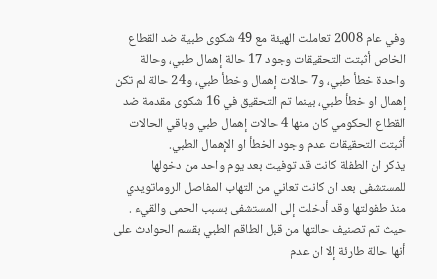وفي عام 2008 تعاملت الهيئة مع 49 شكوى طبية ضد القطاع الخاص أثبتت التحقيقات وجود 17 حالة إهمال طبي، وحالة واحدة خطأ طبي، و7 حالات إهمال وخطأ طبي، و24 حالة لم تكن إهمال او خطأ طبي، بينما تم التحقيق في 16 شكوى مقدمة ضد القطاع الحكومي كان منها 4 حالات إهمال طبي وباقي الحالات أثبتت التحقيقات عدم وجود الخطأ او الإهمال الطبي.
يذكر ان الطفلة كانت قد توفيت بعد يوم واحد من دخولها للمستشفى بعد ان كانت تعاني من التهاب المفاصل الروماتويدي منذ طفولتها وقد أدخلت إلى المستشفى بسبب الحمى والقيء .
حيث تم تصنيف حالتها من قبل الطاقم الطبي بقسم الحوادث على أنها حالة طارئة إلا ان عدم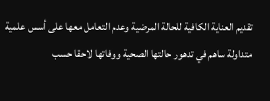تقديم العناية الكافية للحالة المرضية وعدم التعامل معها على أسس علمية متداولة ساهم في تدهور حالتها الصحية ووفاتها لاحقا حسب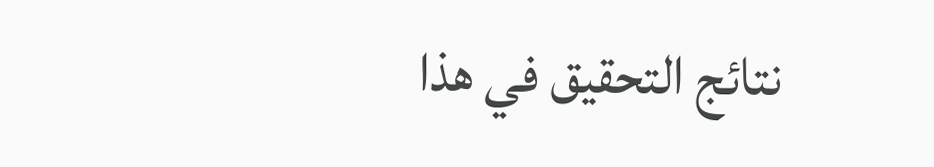نتائج التحقيق في هذا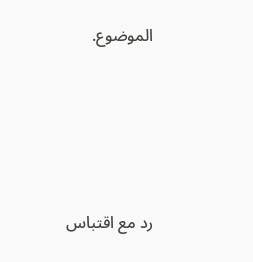الموضوع.





رد مع اقتباس